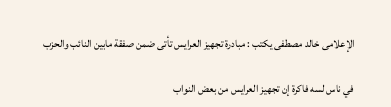الإعلامى خالد مصطفى يكتب : مبادرة تجهيز العرايس تأتى ضمن صفقة مابين النائب والحزب

في ناس لسه فاكرة إن تجهيز العرايس من بعض النواب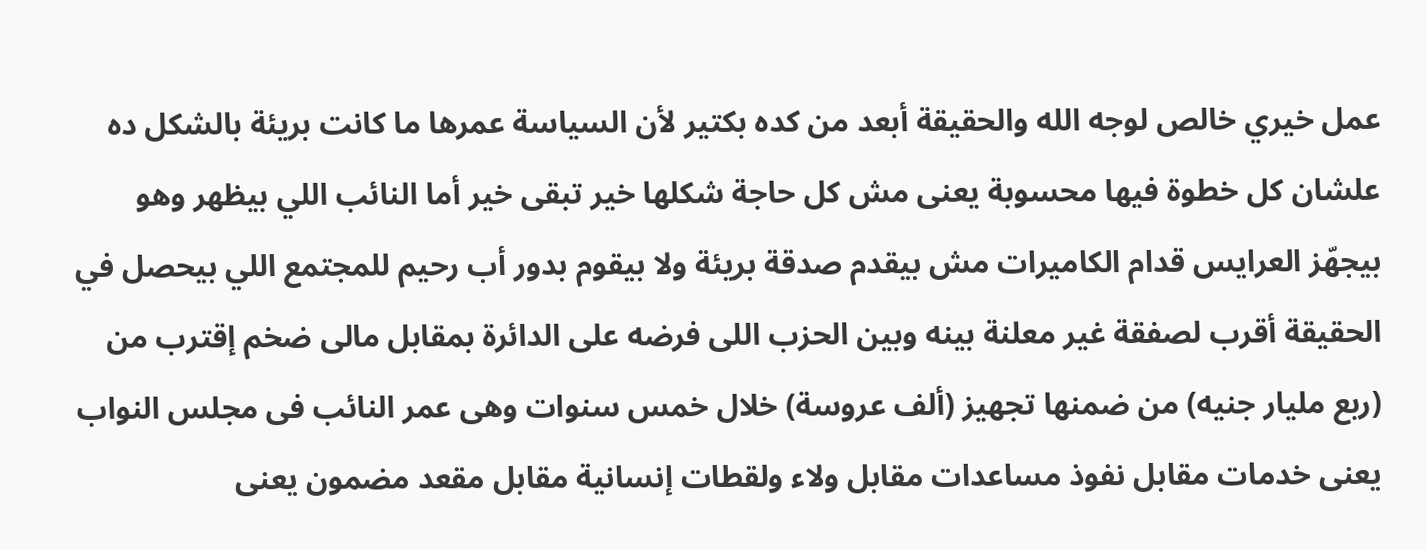عمل خيري خالص لوجه الله والحقيقة أبعد من كده بكتير لأن السياسة عمرها ما كانت بريئة بالشكل ده علشان كل خطوة فيها محسوبة يعنى مش كل حاجة شكلها خير تبقى خير أما النائب اللي بيظهر وهو بيجهّز العرايس قدام الكاميرات مش بيقدم صدقة بريئة ولا بيقوم بدور أب رحيم للمجتمع اللي بيحصل في الحقيقة أقرب لصفقة غير معلنة بينه وبين الحزب اللى فرضه على الدائرة بمقابل مالى ضخم إقترب من (ربع مليار جنيه) من ضمنها تجهيز (ألف عروسة) خلال خمس سنوات وهى عمر النائب فى مجلس النواب يعنى خدمات مقابل نفوذ مساعدات مقابل ولاء ولقطات إنسانية مقابل مقعد مضمون يعنى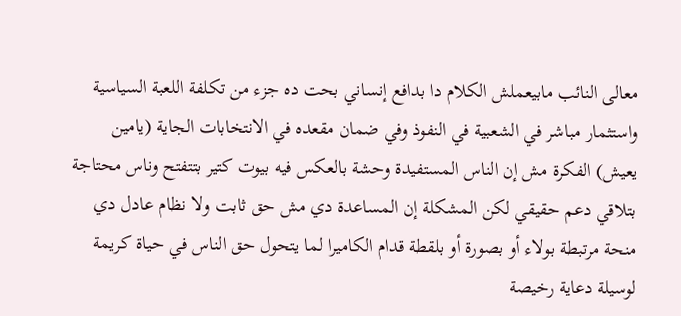معالى النائب مابيعملش الكلام دا بدافع إنساني بحت ده جزء من تكلفة اللعبة السياسية واستثمار مباشر في الشعبية في النفوذ وفي ضمان مقعده في الانتخابات الجاية (يامين يعيش) الفكرة مش إن الناس المستفيدة وحشة بالعكس فيه بيوت كتير بتتفتح وناس محتاجة بتلاقي دعم حقيقي لكن المشكلة إن المساعدة دي مش حق ثابت ولا نظام عادل دي منحة مرتبطة بولاء أو بصورة أو بلقطة قدام الكاميرا لما يتحول حق الناس في حياة كريمة لوسيلة دعاية رخيصة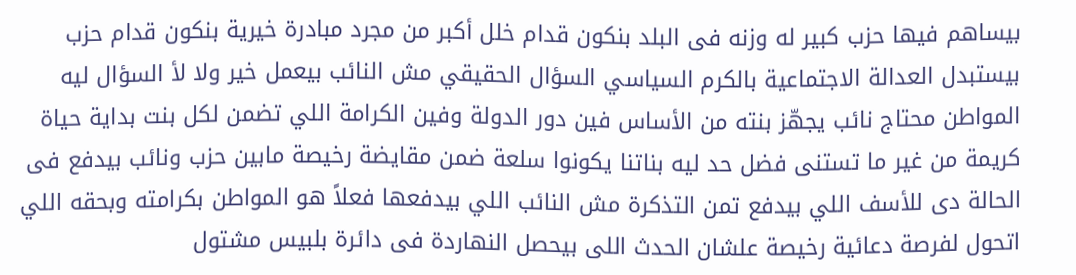بيساهم فيها حزب كبير له وزنه فى البلد بنكون قدام خلل أكبر من مجرد مبادرة خيرية بنكون قدام حزب بيستبدل العدالة الاجتماعية بالكرم السياسي السؤال الحقيقي مش النائب بيعمل خير ولا لأ السؤال ليه المواطن محتاج نائب يجهّز بنته من الأساس فين دور الدولة وفين الكرامة اللي تضمن لكل بنت بداية حياة كريمة من غير ما تستنى فضل حد ليه بناتنا يكونوا سلعة ضمن مقايضة رخيصة مابين حزب ونائب بيدفع فى الحالة دى للأسف اللي بيدفع تمن التذكرة مش النائب اللي بيدفعها فعلاً هو المواطن بكرامته وبحقه اللي اتحول لفرصة دعائية رخيصة علشان الحدث اللى بيحصل النهاردة فى دائرة بلبيس مشتول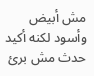مش أبيض وأسود لكنه أكيد حدث مش برئ